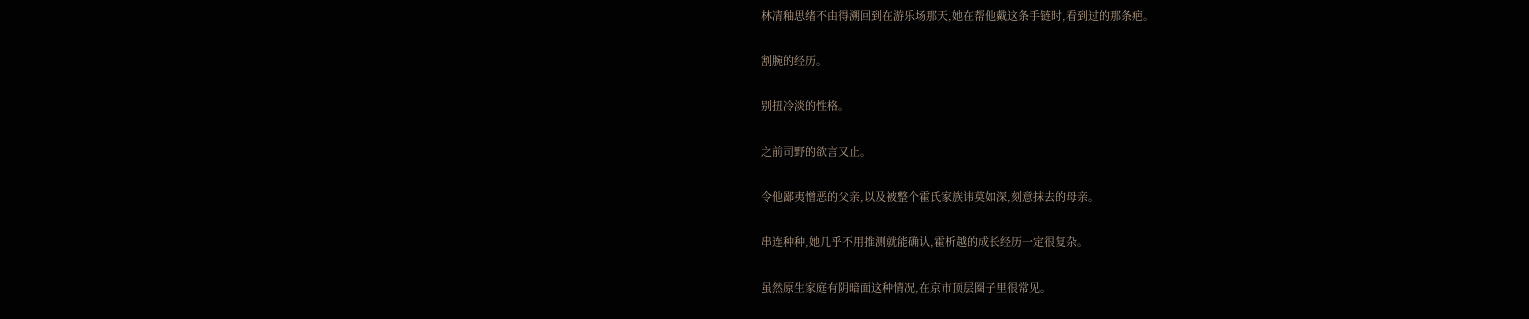林凊釉思绪不由得溯回到在游乐场那天,她在帮他戴这条手链时,看到过的那条疤。

割腕的经历。

别扭冷淡的性格。

之前司野的欲言又止。

令他鄙夷憎恶的父亲,以及被整个霍氏家族讳莫如深,刻意抹去的母亲。

串连种种,她几乎不用推测就能确认,霍析越的成长经历一定很复杂。

虽然原生家庭有阴暗面这种情况,在京市顶层圈子里很常见。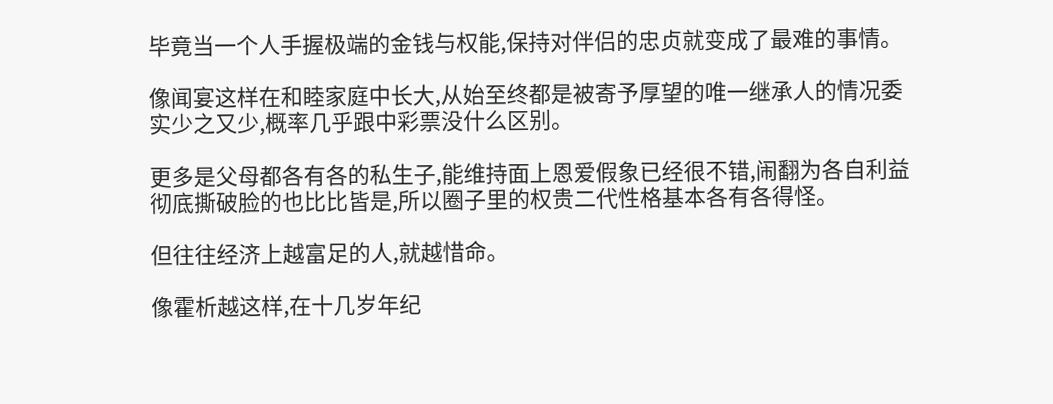毕竟当一个人手握极端的金钱与权能,保持对伴侣的忠贞就变成了最难的事情。

像闻宴这样在和睦家庭中长大,从始至终都是被寄予厚望的唯一继承人的情况委实少之又少,概率几乎跟中彩票没什么区别。

更多是父母都各有各的私生子,能维持面上恩爱假象已经很不错,闹翻为各自利益彻底撕破脸的也比比皆是,所以圈子里的权贵二代性格基本各有各得怪。

但往往经济上越富足的人,就越惜命。

像霍析越这样,在十几岁年纪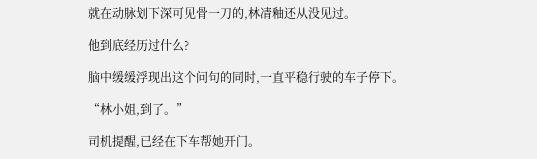就在动脉划下深可见骨一刀的,林凊釉还从没见过。

他到底经历过什么?

脑中缓缓浮现出这个问句的同时,一直平稳行驶的车子停下。

“林小姐,到了。”

司机提醒,已经在下车帮她开门。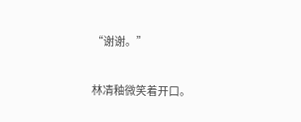“谢谢。”

林凊釉微笑着开口。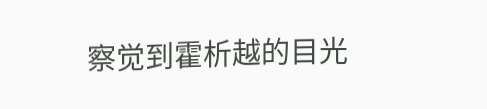察觉到霍析越的目光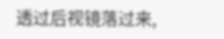透过后视镜落过来,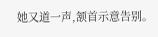她又道一声,颔首示意告别。